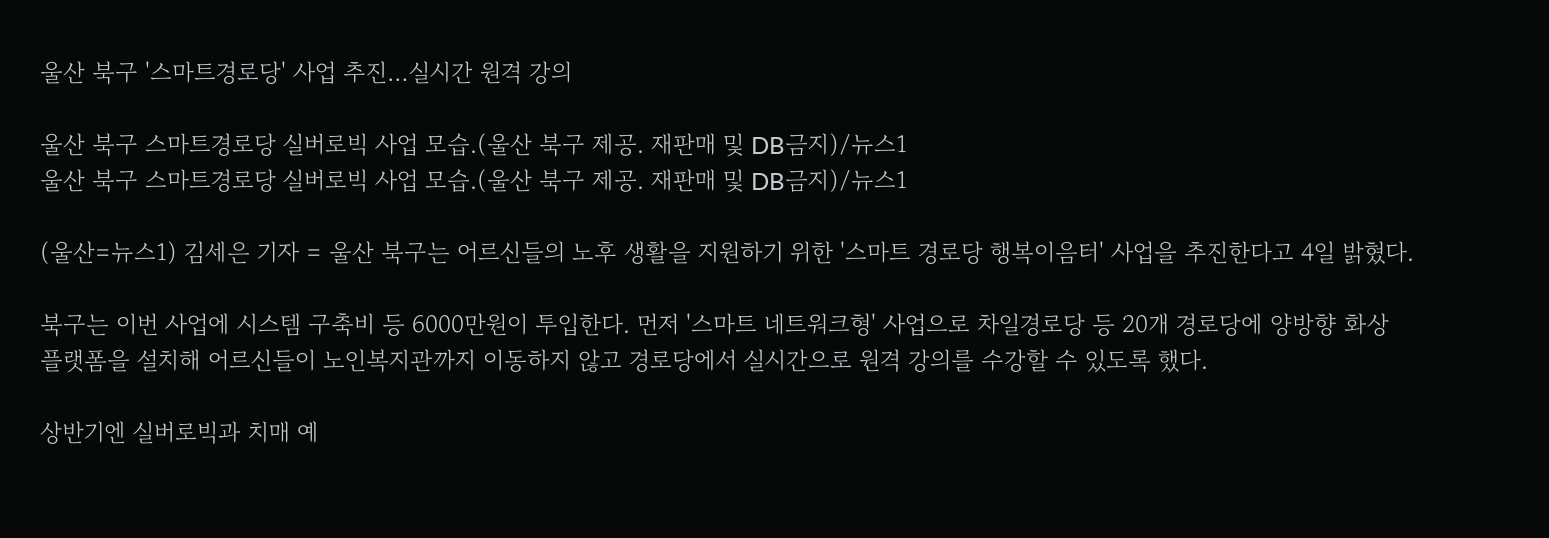울산 북구 '스마트경로당' 사업 추진…실시간 원격 강의

울산 북구 스마트경로당 실버로빅 사업 모습.(울산 북구 제공. 재판매 및 DB금지)/뉴스1
울산 북구 스마트경로당 실버로빅 사업 모습.(울산 북구 제공. 재판매 및 DB금지)/뉴스1

(울산=뉴스1) 김세은 기자 = 울산 북구는 어르신들의 노후 생활을 지원하기 위한 '스마트 경로당 행복이음터' 사업을 추진한다고 4일 밝혔다.

북구는 이번 사업에 시스템 구축비 등 6000만원이 투입한다. 먼저 '스마트 네트워크형' 사업으로 차일경로당 등 20개 경로당에 양방향 화상 플랫폼을 설치해 어르신들이 노인복지관까지 이동하지 않고 경로당에서 실시간으로 원격 강의를 수강할 수 있도록 했다.

상반기엔 실버로빅과 치매 예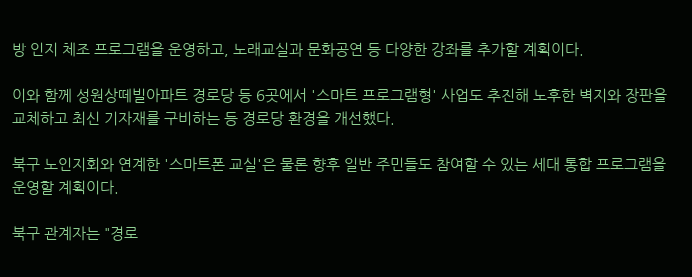방 인지 체조 프로그램을 운영하고, 노래교실과 문화공연 등 다양한 강좌를 추가할 계획이다.

이와 함께 성원상떼빌아파트 경로당 등 6곳에서 '스마트 프로그램형' 사업도 추진해 노후한 벽지와 장판을 교체하고 최신 기자재를 구비하는 등 경로당 환경을 개선했다.

북구 노인지회와 연계한 '스마트폰 교실'은 물론 향후 일반 주민들도 참여할 수 있는 세대 통합 프로그램을 운영할 계획이다.

북구 관계자는 "경로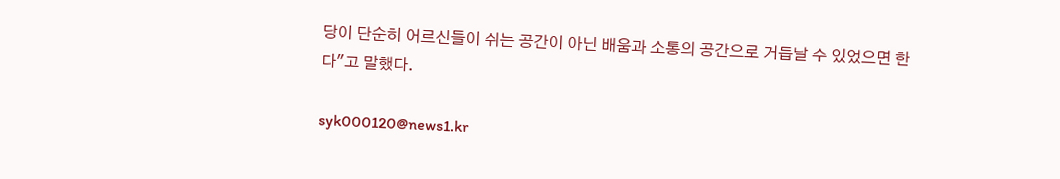당이 단순히 어르신들이 쉬는 공간이 아닌 배움과 소통의 공간으로 거듭날 수 있었으면 한다"고 말했다.

syk000120@news1.kr